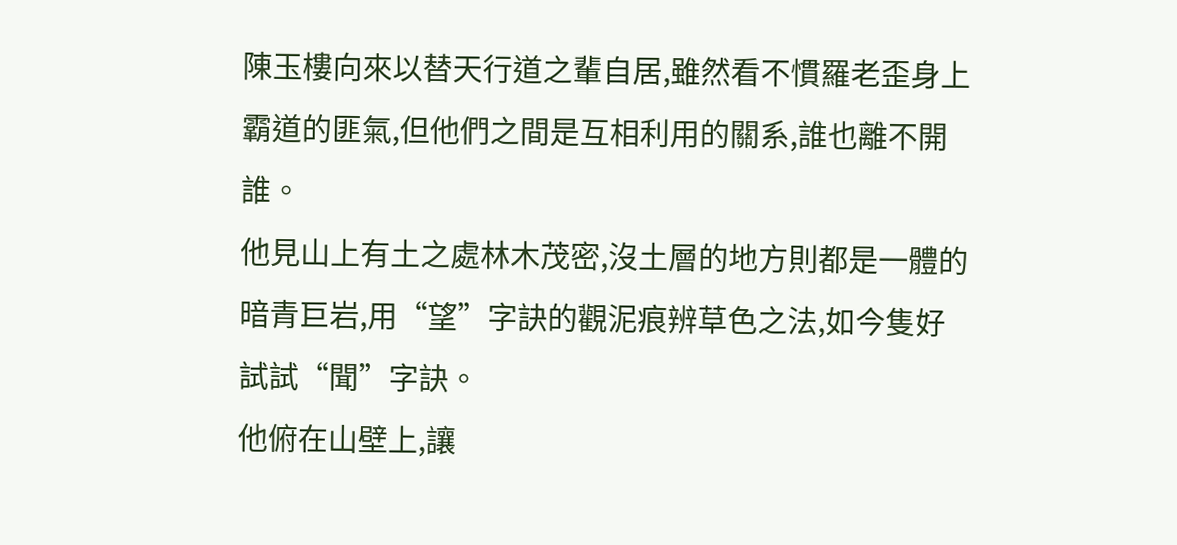陳玉樓向來以替天行道之輩自居,雖然看不慣羅老歪身上霸道的匪氣,但他們之間是互相利用的關系,誰也離不開誰。
他見山上有土之處林木茂密,沒土層的地方則都是一體的暗青巨岩,用“望”字訣的觀泥痕辨草色之法,如今隻好試試“聞”字訣。
他俯在山壁上,讓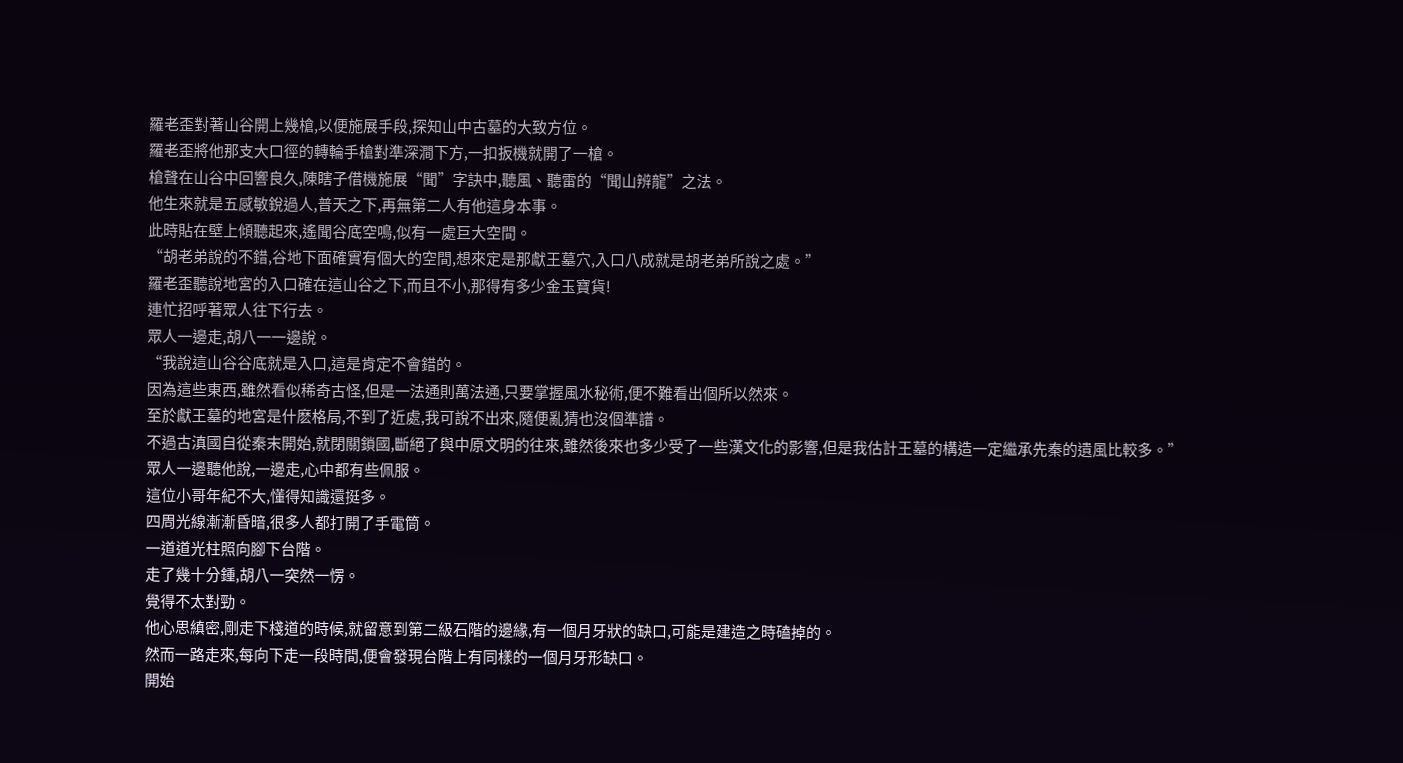羅老歪對著山谷開上幾槍,以便施展手段,探知山中古墓的大致方位。
羅老歪將他那支大口徑的轉輪手槍對準深澗下方,一扣扳機就開了一槍。
槍聲在山谷中回響良久,陳瞎子借機施展“聞”字訣中,聽風、聽雷的“聞山辨龍”之法。
他生來就是五感敏銳過人,普天之下,再無第二人有他這身本事。
此時貼在壁上傾聽起來,遙聞谷底空鳴,似有一處巨大空間。
“胡老弟說的不錯,谷地下面確實有個大的空間,想來定是那獻王墓穴,入口八成就是胡老弟所說之處。”
羅老歪聽說地宮的入口確在這山谷之下,而且不小,那得有多少金玉寶貨!
連忙招呼著眾人往下行去。
眾人一邊走,胡八一一邊說。
“我說這山谷谷底就是入口,這是肯定不會錯的。
因為這些東西,雖然看似稀奇古怪,但是一法通則萬法通,只要掌握風水秘術,便不難看出個所以然來。
至於獻王墓的地宮是什麽格局,不到了近處,我可說不出來,隨便亂猜也沒個準譜。
不過古滇國自從秦末開始,就閉關鎖國,斷絕了與中原文明的往來,雖然後來也多少受了一些漢文化的影響,但是我估計王墓的構造一定繼承先秦的遺風比較多。”
眾人一邊聽他說,一邊走,心中都有些佩服。
這位小哥年紀不大,懂得知識還挺多。
四周光線漸漸昏暗,很多人都打開了手電筒。
一道道光柱照向腳下台階。
走了幾十分鍾,胡八一突然一愣。
覺得不太對勁。
他心思縝密,剛走下棧道的時候,就留意到第二級石階的邊緣,有一個月牙狀的缺口,可能是建造之時磕掉的。
然而一路走來,每向下走一段時間,便會發現台階上有同樣的一個月牙形缺口。
開始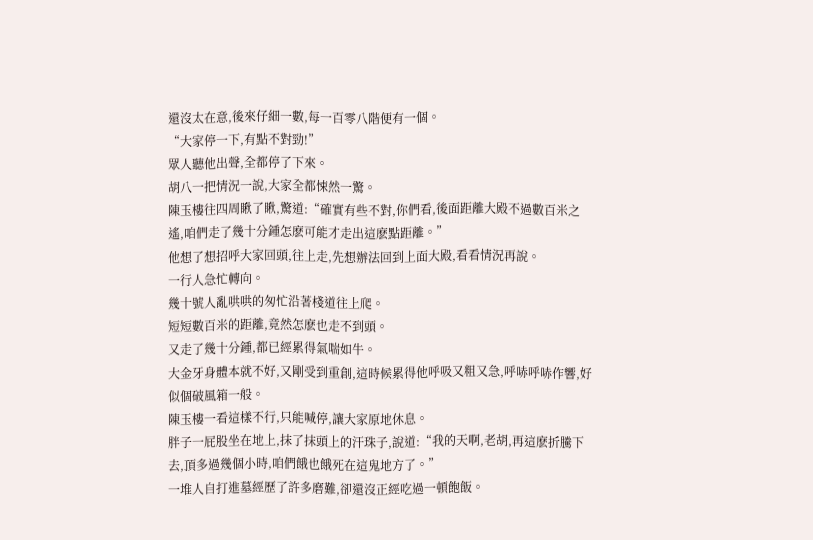還沒太在意,後來仔細一數,每一百零八階便有一個。
“大家停一下,有點不對勁!”
眾人聽他出聲,全都停了下來。
胡八一把情況一說,大家全都悚然一驚。
陳玉樓往四周瞅了瞅,驚道:“確實有些不對,你們看,後面距離大殿不過數百米之遙,咱們走了幾十分鍾怎麽可能才走出這麽點距離。”
他想了想招呼大家回頭,往上走,先想辦法回到上面大殿,看看情況再說。
一行人急忙轉向。
幾十號人亂哄哄的匆忙沿著棧道往上爬。
短短數百米的距離,竟然怎麽也走不到頭。
又走了幾十分鍾,都已經累得氣喘如牛。
大金牙身體本就不好,又剛受到重創,這時候累得他呼吸又粗又急,呼哧呼哧作響,好似個破風箱一般。
陳玉樓一看這樣不行,只能喊停,讓大家原地休息。
胖子一屁股坐在地上,抹了抹頭上的汗珠子,說道:“我的天啊,老胡,再這麽折騰下去,頂多過幾個小時,咱們餓也餓死在這鬼地方了。”
一堆人自打進墓經歷了許多磨難,卻還沒正經吃過一頓飽飯。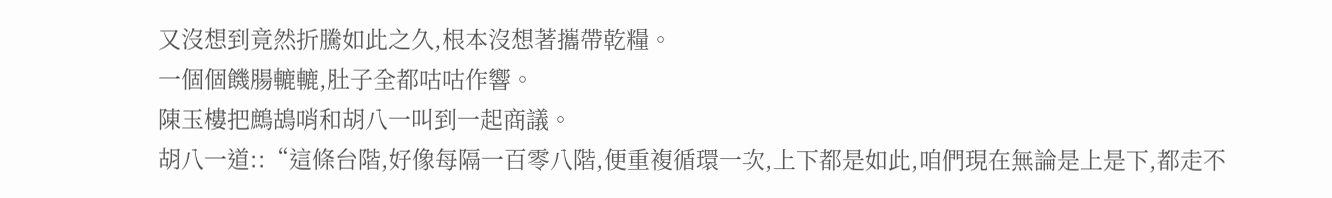又沒想到竟然折騰如此之久,根本沒想著攜帶乾糧。
一個個饑腸轆轆,肚子全都咕咕作響。
陳玉樓把鷓鴣哨和胡八一叫到一起商議。
胡八一道::“這條台階,好像每隔一百零八階,便重複循環一次,上下都是如此,咱們現在無論是上是下,都走不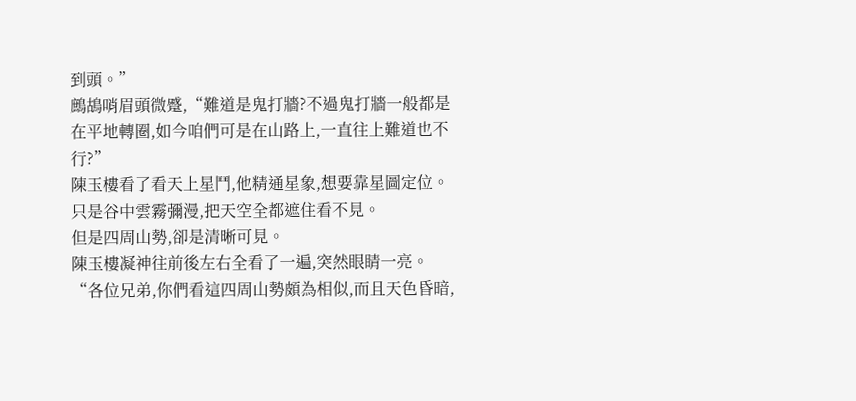到頭。”
鷓鴣哨眉頭微蹙,“難道是鬼打牆?不過鬼打牆一般都是在平地轉圈,如今咱們可是在山路上,一直往上難道也不行?”
陳玉樓看了看天上星鬥,他精通星象,想要靠星圖定位。
只是谷中雲霧彌漫,把天空全都遮住看不見。
但是四周山勢,卻是清晰可見。
陳玉樓凝神往前後左右全看了一遍,突然眼睛一亮。
“各位兄弟,你們看這四周山勢頗為相似,而且天色昏暗,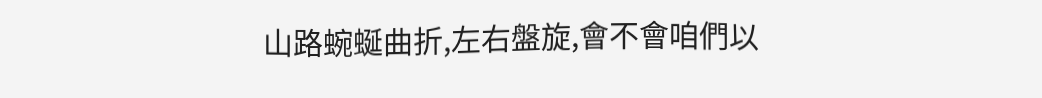山路蜿蜒曲折,左右盤旋,會不會咱們以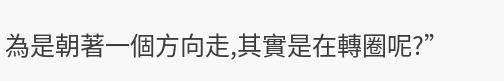為是朝著一個方向走,其實是在轉圈呢?”